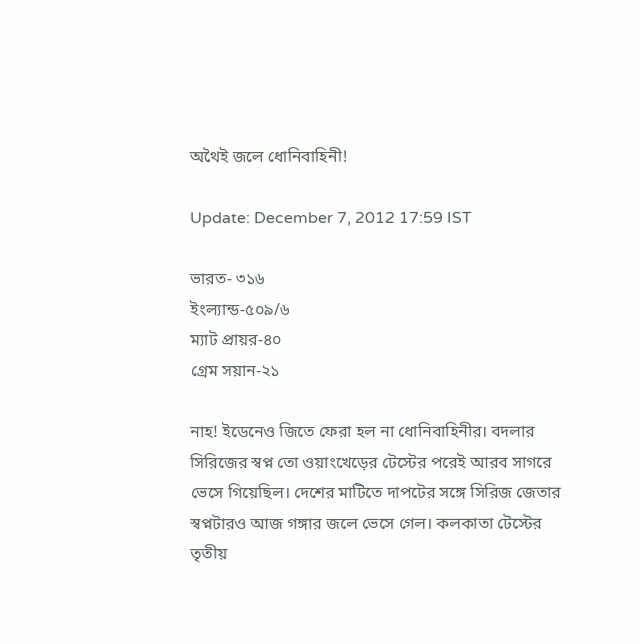অথৈই জলে ধোনিবাহিনী!

Update: December 7, 2012 17:59 IST

ভারত- ৩১৬
ইংল্যান্ড-৫০৯/৬
ম্যাট প্রায়র-৪০
গ্রেম সয়ান-২১

নাহ! ইডেনেও জিতে ফেরা হল না ধোনিবাহিনীর। বদলার সিরিজের স্বপ্ন তো ওয়াংখেড়ের টেস্টের পরেই আরব সাগরে ভেসে গিয়েছিল। দেশের মাটিতে দাপটের সঙ্গে সিরিজ জেতার স্বপ্নটারও আজ গঙ্গার জলে ভেসে গেল। কলকাতা টেস্টের তৃতীয়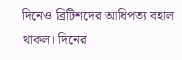দিনেও ব্রিটিশদের আধিপত্য বহাল থাকল। দিনের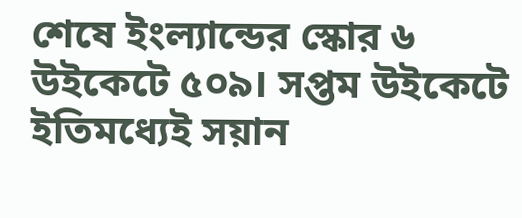শেষে ইংল্যান্ডের স্কোর ৬ উইকেটে ৫০৯। সপ্তম উইকেটে ইতিমধ্যেই সয়ান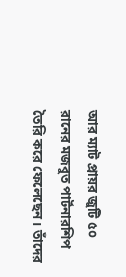আর ম্যাট প্রায়র জুটি ৫০ রানের মজবুত পার্টনারশিপ তৈরি করে ফেলেছেন। তাঁদের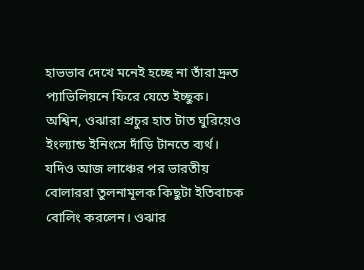হাভভাব দেখে মনেই হচ্ছে না তাঁরা দ্রুত প্যাভিলিয়নে ফিরে যেতে ইচ্ছুক। অশ্বিন, ওঝারা প্রচুর হাত টাত ঘুরিয়েও ইংল্যান্ড ইনিংসে দাঁড়ি টানতে ব্যর্থ। যদিও আজ লাঞ্চের পর ভারতীয় বোলাররা তুলনামূলক কিছুটা ইতিবাচক বোলিং করলেন। ওঝার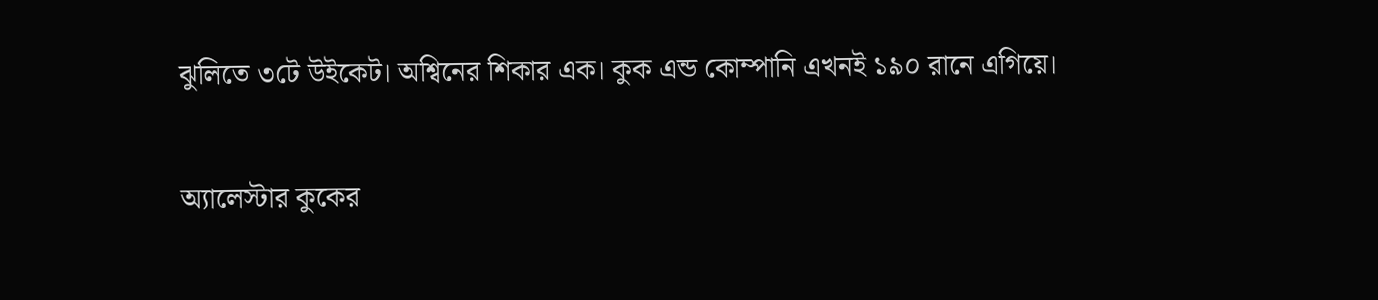ঝুলিতে ৩টে উইকেট। অশ্বিনের শিকার এক। কুক এন্ড কোম্পানি এখনই ১৯০ রানে এগিয়ে।

অ্যালেস্টার কুকের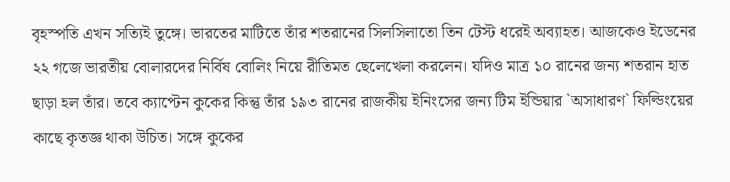বৃহস্পতি এখন সত্যিই তুঙ্গে। ভারতের মাটিতে তাঁর শতরানের সিলসিলাতো তিন টেস্ট ধরেই অব্যাহত। আজকেও ইডেনের ২২ গজে ভারতীয় বোলারদের নির্বিষ বোলিং নিয়ে রীতিমত ছেলেখেলা করলেন। যদিও মাত্র ১০ রানের জন্য শতরান হাত ছাড়া হল তাঁর। তবে ক্যাপ্টেন কুকের কিন্তু তাঁর ১৯৩ রানের রাজকীয় ইনিংসের জন্য টিম ইন্ডিয়ার `অসাধারণ` ফিল্ডিংয়ের কাছে কৃতজ্ঞ থাকা উচিত। সঙ্গে কুকের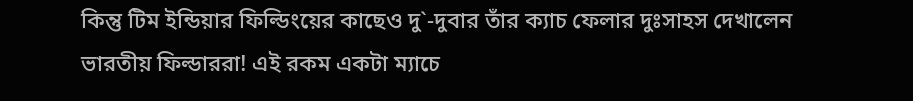কিন্তু টিম ইন্ডিয়ার ফিল্ডিংয়ের কাছেও দু`-দুবার তাঁর ক্যাচ ফেলার দুঃসাহস দেখালেন ভারতীয় ফিল্ডাররা! এই রকম একটা ম্যাচে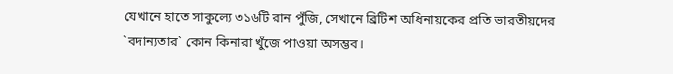যেখানে হাতে সাকুল্যে ৩১৬টি রান পুঁজি, সেখানে ব্রিটিশ অধিনায়কের প্রতি ভারতীয়দের `বদান্যতার` কোন কিনারা খুঁজে পাওয়া অসম্ভব।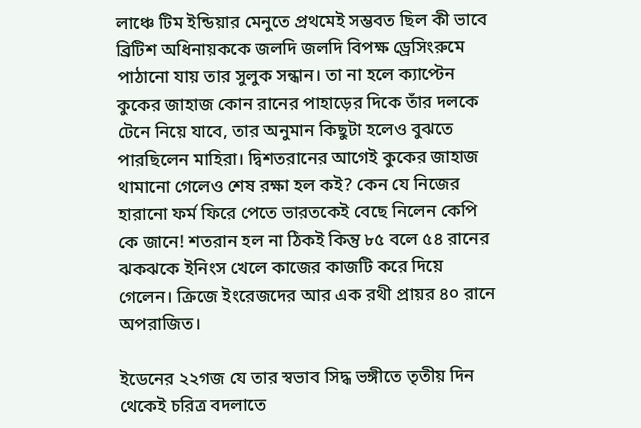লাঞ্চে টিম ইন্ডিয়ার মেনুতে প্রথমেই সম্ভবত ছিল কী ভাবে ব্রিটিশ অধিনায়ককে জলদি জলদি বিপক্ষ ড্রেসিংরুমে পাঠানো যায় তার সুলুক সন্ধান। তা না হলে ক্যাপ্টেন কুকের জাহাজ কোন রানের পাহাড়ের দিকে তাঁর দলকে টেনে নিয়ে যাবে, তার অনুমান কিছুটা হলেও বুঝতে পারছিলেন মাহিরা। দ্বিশতরানের আগেই কুকের জাহাজ থামানো গেলেও শেষ রক্ষা হল কই? কেন যে নিজের হারানো ফর্ম ফিরে পেতে ভারতকেই বেছে নিলেন কেপি কে জানে! শতরান হল না ঠিকই কিন্তু ৮৫ বলে ৫৪ রানের ঝকঝকে ইনিংস খেলে কাজের কাজটি করে দিয়ে গেলেন। ক্রিজে ইংরেজদের আর এক রথী প্রায়র ৪০ রানে অপরাজিত।

ইডেনের ২২গজ যে তার স্বভাব সিদ্ধ ভঙ্গীতে তৃতীয় দিন থেকেই চরিত্র বদলাতে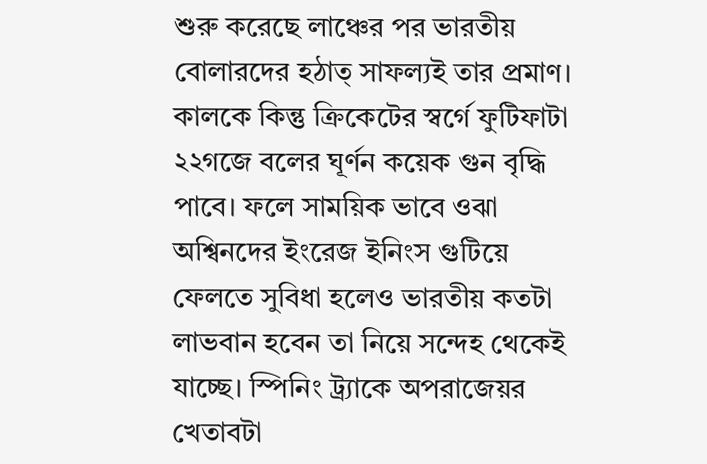শুরু করেছে লাঞ্চের পর ভারতীয় বোলারদের হঠাত্ সাফল্যই তার প্রমাণ। কালকে কিন্তু ক্রিকেটের স্বর্গে ফুটিফাটা ২২গজে বলের ঘূর্ণন কয়েক গুন বৃদ্ধি পাবে। ফলে সাময়িক ভাবে ওঝা অশ্বিনদের ইংরেজ ইনিংস গুটিয়ে ফেলতে সুবিধা হলেও ভারতীয় কতটা লাভবান হবেন তা নিয়ে সন্দেহ থেকেই যাচ্ছে। স্পিনিং ট্র্যাকে অপরাজেয়র খেতাবটা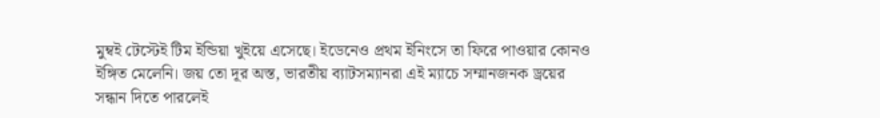মুম্বই টেস্টেই টিম ইন্ডিয়া খুইয়ে এসেছে। ইডেনেও প্রথম ইনিংসে তা ফিরে পাওয়ার কোনও ইঙ্গিত মেলেনি। জয় তো দূর অস্ত, ভারতীয় ব্যাটসম্যানরা এই ম্যাচে সম্মানজনক ড্রয়ের সন্ধান দিতে পারলেই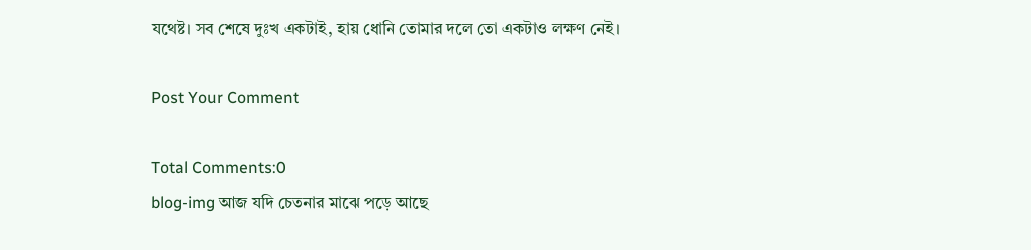যথেষ্ট। সব শেষে দুঃখ একটাই, হায় ধোনি তোমার দলে তো একটাও লক্ষণ নেই।

Post Your Comment

Total Comments:0
blog-img আজ যদি চেতনার মাঝে পড়ে আছে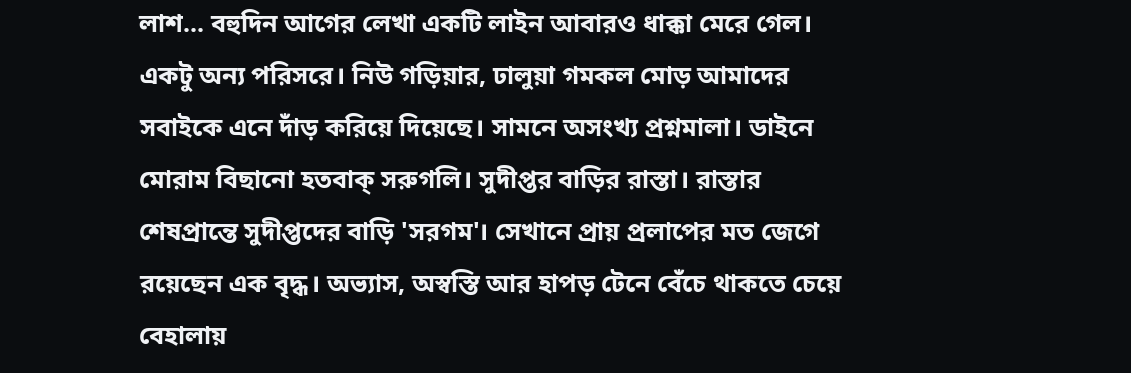লাশ... বহুদিন আগের লেখা একটি লাইন আবারও ধাক্কা মেরে গেল। একটু অন্য পরিসরে। নিউ গড়িয়ার, ঢালুয়া গমকল মোড় আমাদের সবাইকে এনে দাঁড় করিয়ে দিয়েছে। সামনে অসংখ্য প্রশ্নমালা। ডাইনে মোরাম বিছানো হতবাক্ সরুগলি। সুদীপ্তর বাড়ির রাস্তা। রাস্তার শেষপ্রান্তে সুদীপ্তদের বাড়ি 'সরগম'। সেখানে প্রায় প্রলাপের মত জেগে রয়েছেন এক বৃদ্ধ। অভ্যাস, অস্বস্তি আর হাপড় টেনে বেঁচে থাকতে চেয়ে বেহালায়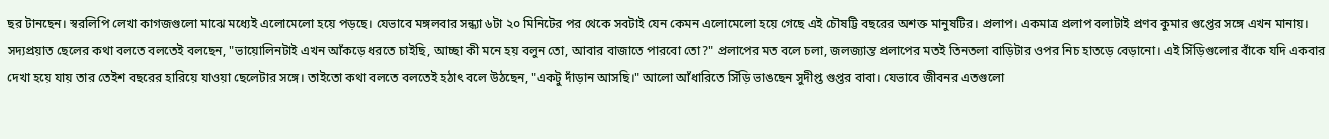ছর টানছেন। স্বরলিপি লেখা কাগজগুলো মাঝে মধ্যেই এলোমেলো হয়ে পড়ছে। যেভাবে মঙ্গলবার সন্ধ্যা ৬টা ২০ মিনিটের পর থেকে সবটাই যেন কেমন এলোমেলো হয়ে গেছে এই চৌষট্টি বছরের অশক্ত মানুষটির। প্রলাপ। একমাত্র প্রলাপ বলাটাই প্রণব কুমার গুপ্তের সঙ্গে এখন মানায়। সদ্যপ্রয়াত ছেলের কথা বলতে বলতেই বলছেন, "ভায়োলিনটাই এখন আঁকড়ে ধরতে চাইছি, আচ্ছা কী মনে হয় বলুন তো, আবার বাজাতে পারবো তো?" প্রলাপের মত বলে চলা, জলজ্যান্ত প্রলাপের মতই তিনতলা বাড়িটার ওপর নিচ হাতড়ে বেড়ানো। এই সিঁড়িগুলোর বাঁকে যদি একবার দেখা হয়ে যায় তার তেইশ বছরের হারিয়ে যাওয়া ছেলেটার সঙ্গে। তাইতো কথা বলতে বলতেই হঠাত্‍ বলে উঠছেন, "একটু দাঁড়ান আসছি।" আলো আঁধারিতে সিঁড়ি ভাঙছেন সুদীপ্ত গুপ্তর বাবা। যেভাবে জীবনর এতগুলো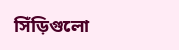সিঁড়িগুলো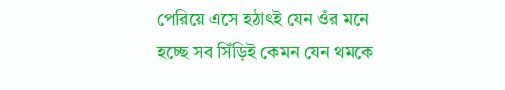পেরিয়ে এসে হঠাত্‍ই যেন ওঁর মনে হচ্ছে সব সিঁড়িই কেমন যেন থমকে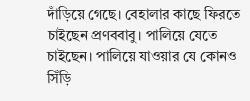দাঁড়িয়ে গেছে। বেহালার কাছে ফিরতে চাইছেন প্রণববাবু। পালিয়ে যেতে চাইছেন। পালিয়ে যাওয়ার যে কোনও সিঁড়ি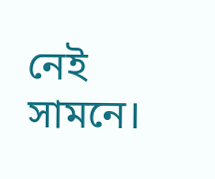নেই সামনে।